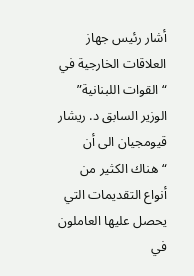أشار رئيس جهاز العلاقات الخارجية في “القوات اللبنانية” الوزير السابق د. ريشار قيومجيان الى أن “هناك الكثير من أنواع التقديمات التي يحصل عليها العاملون في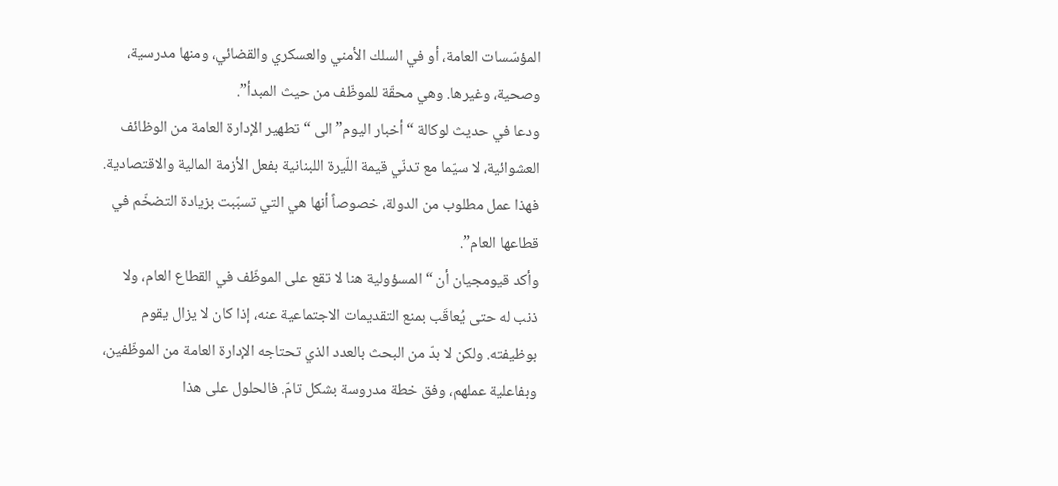المؤسّسات العامة، أو في السلك الأمني والعسكري والقضائي، ومنها مدرسية، وصحية، وغيرها. وهي محقّة للموظّف من حيث المبدأ”.
ودعا في حديث لوكالة “أخبار اليوم” الى “تطهير الإدارة العامة من الوظائف العشوائية، لا سيّما مع تدنّي قيمة اللّيرة اللبنانية بفعل الأزمة المالية والاقتصادية. فهذا عمل مطلوب من الدولة، خصوصاً أنها هي التي تسبّبت بزيادة التضخّم في قطاعها العام”.
وأكد قيومجيان أن “المسؤولية هنا لا تقع على الموظّف في القطاع العام، ولا ذنب له حتى يُعاقَب بمنع التقديمات الاجتماعية عنه، إذا كان لا يزال يقوم بوظيفته. ولكن لا بدّ من البحث بالعدد الذي تحتاجه الإدارة العامة من الموظّفين، وبفاعلية عملهم، وفق خطة مدروسة بشكل تامّ. فالحلول على هذا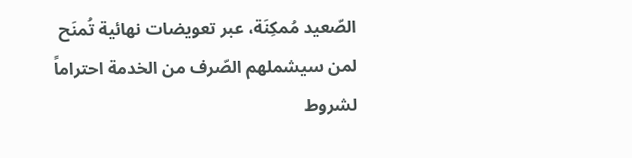الصّعيد مُمكِنَة، عبر تعويضات نهائية تُمنَح لمن سيشملهم الصّرف من الخدمة احتراماً لشروط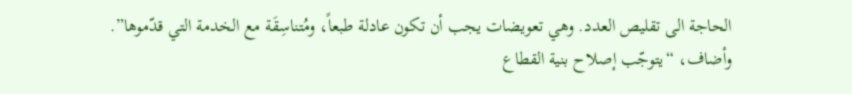الحاجة الى تقليص العدد. وهي تعويضات يجب أن تكون عادلة طبعاً، ومُتناسِقَة مع الخدمة التي قدّموها”.
وأضاف، “يتوجّب إصلاح بنية القطاع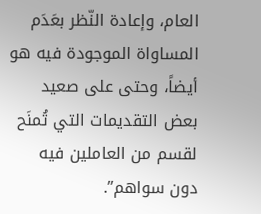العام، وإعادة النّظر بعَدَم المساواة الموجودة فيه هو أيضاً، وحتى على صعيد بعض التقديمات التي تُمنَح لقسم من العاملين فيه دون سواهم”.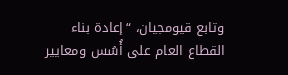وتابع قيومجيان، “إعادة بناء القطاع العام على أُسُس ومعايير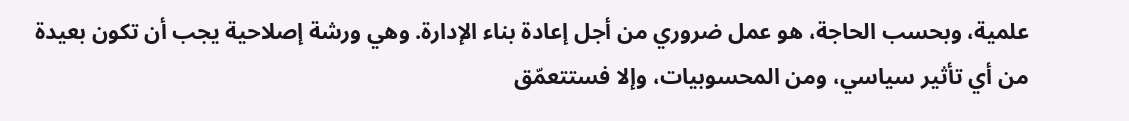علمية، وبحسب الحاجة، هو عمل ضروري من أجل إعادة بناء الإدارة. وهي ورشة إصلاحية يجب أن تكون بعيدة من أي تأثير سياسي، ومن المحسوبيات، وإلا فستتعمّق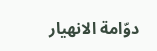دوّامة الانهيار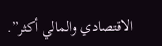الاقتصادي والمالي أكثر”.